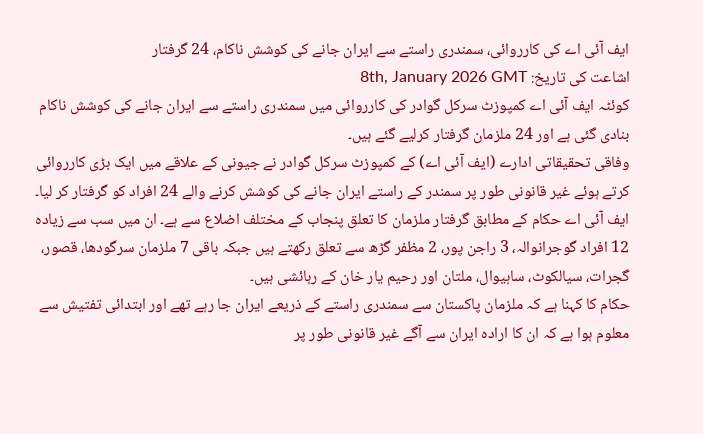ایف آئی اے کی کارروائی، سمندری راستے سے ایران جانے کی کوشش ناکام، 24 گرفتار
اشاعت کی تاریخ: 8th, January 2026 GMT
کوئٹہ ایف آئی اے کمپوزٹ سرکل گوادر کی کارروائی میں سمندری راستے سے ایران جانے کی کوشش ناکام بنادی گئی ہے اور 24 ملزمان گرفتار کرلیے گئے ہیں۔
وفاقی تحقیقاتی ادارے (ایف آئی اے) کے کمپوزٹ سرکل گوادر نے جیونی کے علاقے میں ایک بڑی کارروائی کرتے ہوئے غیر قانونی طور پر سمندر کے راستے ایران جانے کی کوشش کرنے والے 24 افراد کو گرفتار کر لیا۔
ایف آئی اے حکام کے مطابق گرفتار ملزمان کا تعلق پنجاب کے مختلف اضلاع سے ہے۔ ان میں سب سے زیادہ 12 افراد گوجرانوالہ، 3 راجن پور، 2 مظفر گڑھ سے تعلق رکھتے ہیں جبکہ باقی 7 ملزمان سرگودھا، قصور، گجرات، سیالکوٹ، ساہیوال، ملتان اور رحیم یار خان کے رہائشی ہیں۔
حکام کا کہنا ہے کہ ملزمان پاکستان سے سمندری راستے کے ذریعے ایران جا رہے تھے اور ابتدائی تفتیش سے معلوم ہوا ہے کہ ان کا ارادہ ایران سے آگے غیر قانونی طور پر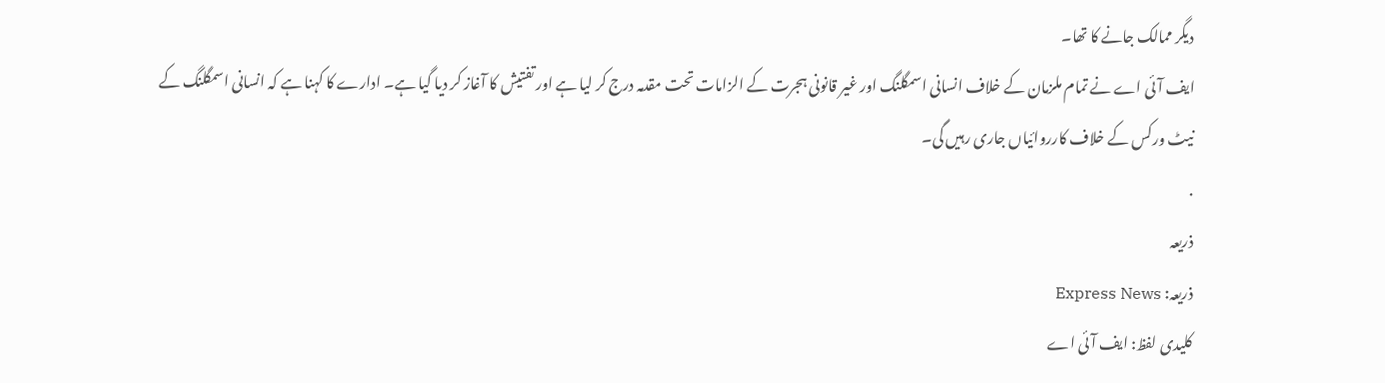دیگر ممالک جانے کا تھا۔
ایف آئی اے نے تمام ملزمان کے خلاف انسانی اسمگلنگ اور غیر قانونی ہجرت کے الزامات تحت مقدمہ درج کر لیا ہے اور تفتیش کا آغاز کر دیا گیا ہے۔ ادارے کا کہنا ہے کہ انسانی اسمگلنگ کے نیٹ ورکس کے خلاف کارروائیاں جاری رہیں گی۔
.
ذریعہ
ذریعہ: Express News
کلیدی لفظ: ایف آئی اے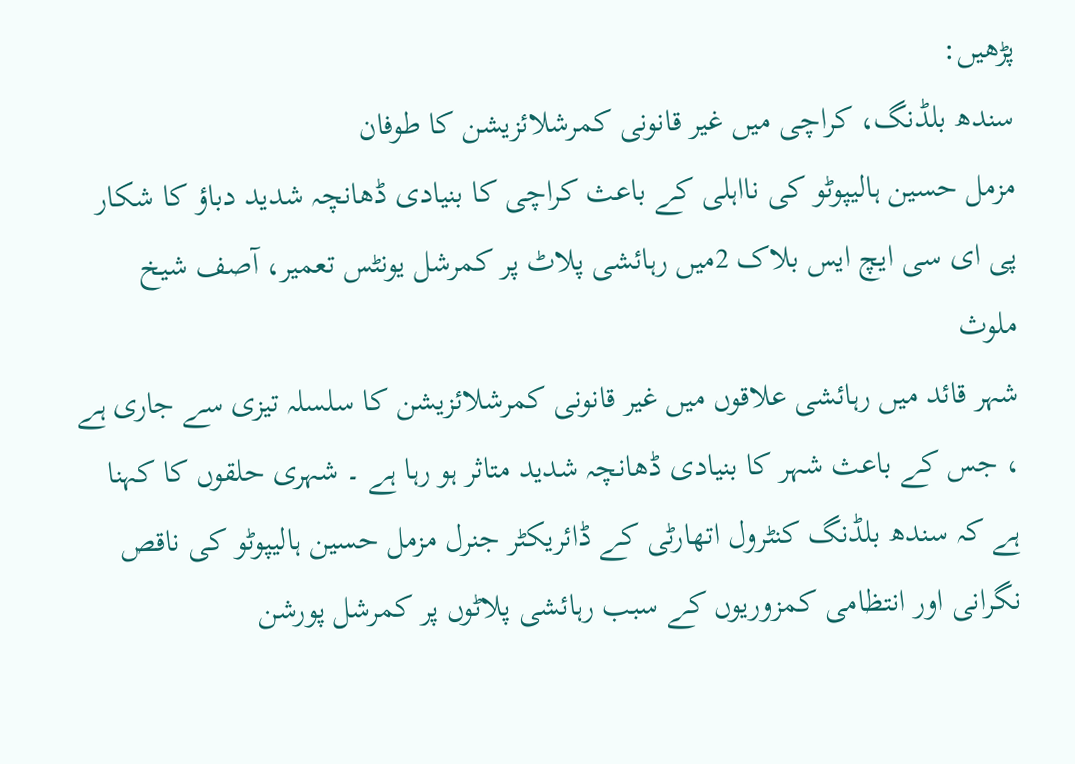پڑھیں:
سندھ بلڈنگ، کراچی میں غیر قانونی کمرشلائزیشن کا طوفان
مزمل حسین ہالیپوٹو کی نااہلی کے باعث کراچی کا بنیادی ڈھانچہ شدید دباؤ کا شکار
پی ای سی ایچ ایس بلاک 2میں رہائشی پلاٹ پر کمرشل یونٹس تعمیر، آصف شیخ ملوث
شہر قائد میں رہائشی علاقوں میں غیر قانونی کمرشلائزیشن کا سلسلہ تیزی سے جاری ہے ، جس کے باعث شہر کا بنیادی ڈھانچہ شدید متاثر ہو رہا ہے ۔ شہری حلقوں کا کہنا ہے کہ سندھ بلڈنگ کنٹرول اتھارٹی کے ڈائریکٹر جنرل مزمل حسین ہالیپوٹو کی ناقص نگرانی اور انتظامی کمزوریوں کے سبب رہائشی پلاٹوں پر کمرشل پورشن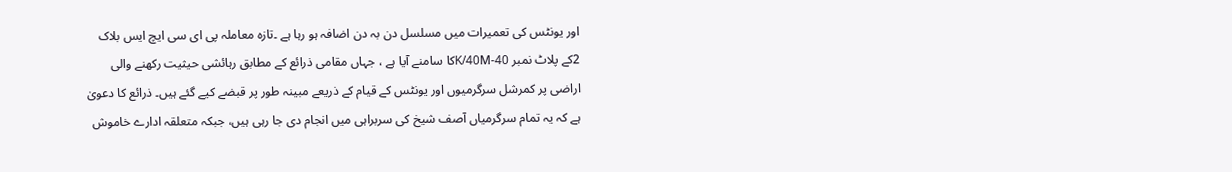اور یونٹس کی تعمیرات میں مسلسل دن بہ دن اضافہ ہو رہا ہے ۔تازہ معاملہ پی ای سی ایچ ایس بلاک 2کے پلاٹ نمبر 40-K/40Mکا سامنے آیا ہے ، جہاں مقامی ذرائع کے مطابق رہائشی حیثیت رکھنے والی اراضی پر کمرشل سرگرمیوں اور یونٹس کے قیام کے ذریعے مبینہ طور پر قبضے کیے گئے ہیں۔ ذرائع کا دعویٰ ہے کہ یہ تمام سرگرمیاں آصف شیخ کی سربراہی میں انجام دی جا رہی ہیں، جبکہ متعلقہ ادارے خاموش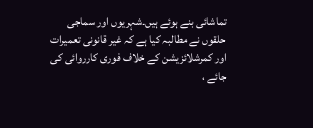تماشائی بنے ہوئے ہیں۔شہریوں اور سماجی حلقوں نے مطالبہ کیا ہے کہ غیر قانونی تعمیرات اور کمرشلائزیشن کے خلاف فوری کارروائی کی جائے ،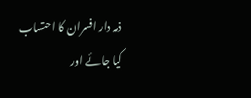ذمہ دار افسران کا احتساب کیا جائے اور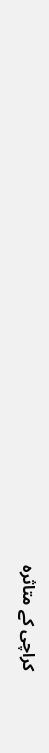کراچی کے متاثرہ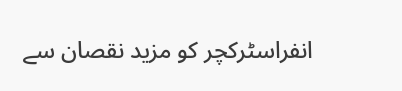انفراسٹرکچر کو مزید نقصان سے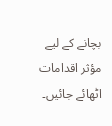بچانے کے لیے مؤثر اقدامات اٹھائے جائیں۔